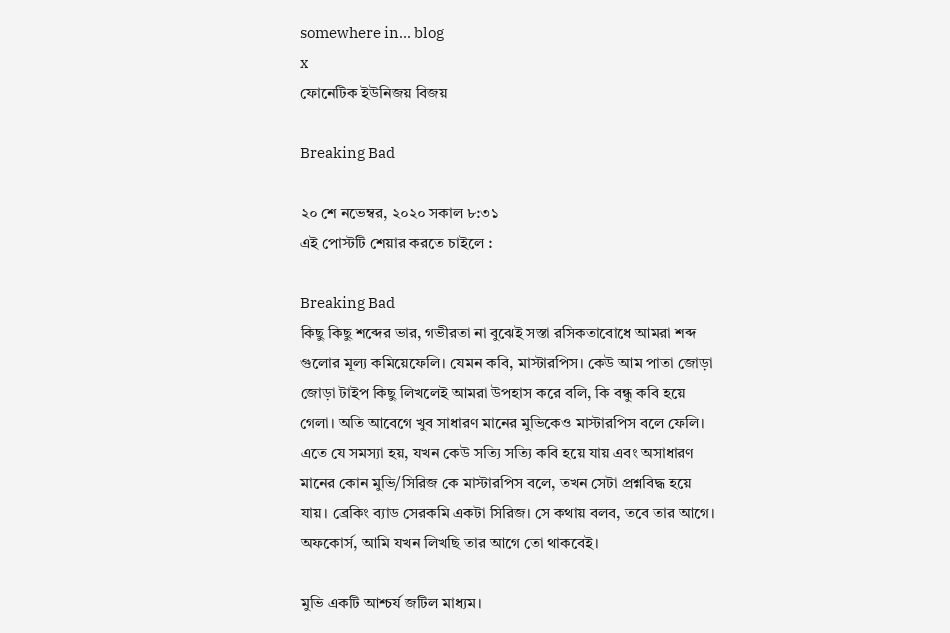somewhere in... blog
x
ফোনেটিক ইউনিজয় বিজয়

Breaking Bad

২০ শে নভেম্বর, ২০২০ সকাল ৮:৩১
এই পোস্টটি শেয়ার করতে চাইলে :

Breaking Bad
কিছু কিছু শব্দের ভার, গভীরতা না বুঝেই সস্তা রসিকতাবোধে আমরা শব্দ গুলোর মূল্য কমিয়েফেলি। যেমন কবি, মাস্টারপিস। কেউ আম পাতা জোড়া জোড়া টাইপ কিছু লিখলেই আমরা উপহাস করে বলি, কি বন্ধু কবি হয়ে গেলা। অতি আবেগে খুব সাধারণ মানের মুভিকেও মাস্টারপিস বলে ফেলি। এতে যে সমস্যা হয়, যখন কেউ সত্যি সত্যি কবি হয়ে যায় এবং অসাধারণ মানের কোন মুভি/সিরিজ কে মাস্টারপিস বলে, তখন সেটা প্রশ্নবিদ্ধ হয়ে যায়। ব্রেকিং ব্যাড সেরকমি একটা সিরিজ। সে কথায় বলব, তবে তার আগে। অফকোর্স, আমি যখন লিখছি তার আগে তো থাকবেই।

মুভি একটি আশ্চর্য জটিল মাধ্যম।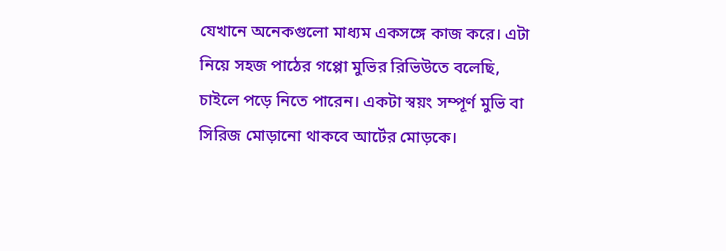যেখানে অনেকগুলো মাধ্যম একসঙ্গে কাজ করে। এটা নিয়ে সহজ পাঠের গপ্পো মুভির রিভিউতে বলেছি, চাইলে পড়ে নিতে পারেন। একটা স্বয়ং সম্পূর্ণ মুভি বা সিরিজ মোড়ানো থাকবে আর্টের মোড়কে।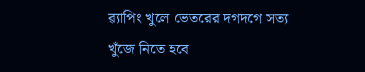ৱ্যাপিং খুলে ভেতরের দগদগে সত্য খুঁজে নিতে হবে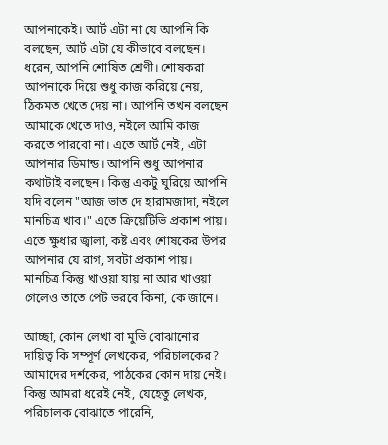আপনাকেই। আর্ট এটা না যে আপনি কি বলছেন, আর্ট এটা যে কীভাবে বলছেন।
ধরেন, আপনি শোষিত শ্রেণী। শোষকরা আপনাকে দিয়ে শুধু কাজ করিয়ে নেয়, ঠিকমত খেতে দেয় না। আপনি তখন বলছেন আমাকে খেতে দাও, নইলে আমি কাজ করতে পারবো না। এতে আর্ট নেই, এটা আপনার ডিমান্ড। আপনি শুধু আপনার কথাটাই বলছেন। কিন্তু একটু ঘুরিয়ে আপনি যদি বলেন "আজ ভাত দে হারামজাদা, নইলে মানচিত্র খাব।" এতে ক্রিয়েটিভি প্রকাশ পায়। এতে ক্ষুধার জ্বালা, কষ্ট এবং শোষকের উপর আপনার যে রাগ, সবটা প্রকাশ পায়। মানচিত্র কিন্তু খাওয়া যায় না আর খাওয়া গেলেও তাতে পেট ভরবে কিনা, কে জানে।

আচ্ছা, কোন লেখা বা মুভি বোঝানোর দায়িত্ব কি সম্পূর্ণ লেখকের, পরিচালকের? আমাদের দর্শকের, পাঠকের কোন দায় নেই। কিন্তু আমরা ধরেই নেই, যেহেতু লেখক, পরিচালক বোঝাতে পারেনি,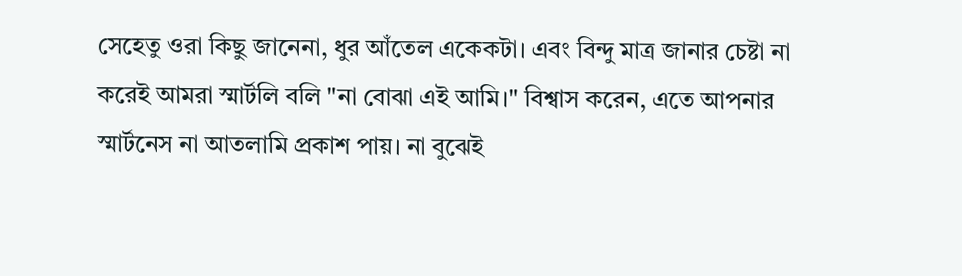সেহেতু ওরা কিছু জানেনা, ধুর আঁতেল একেকটা। এবং বিন্দু মাত্র জানার চেষ্টা না করেই আমরা স্মার্টলি বলি "না বোঝা এই আমি।" বিশ্বাস করেন, এতে আপনার স্মার্টনেস না আতলামি প্রকাশ পায়। না বুঝেই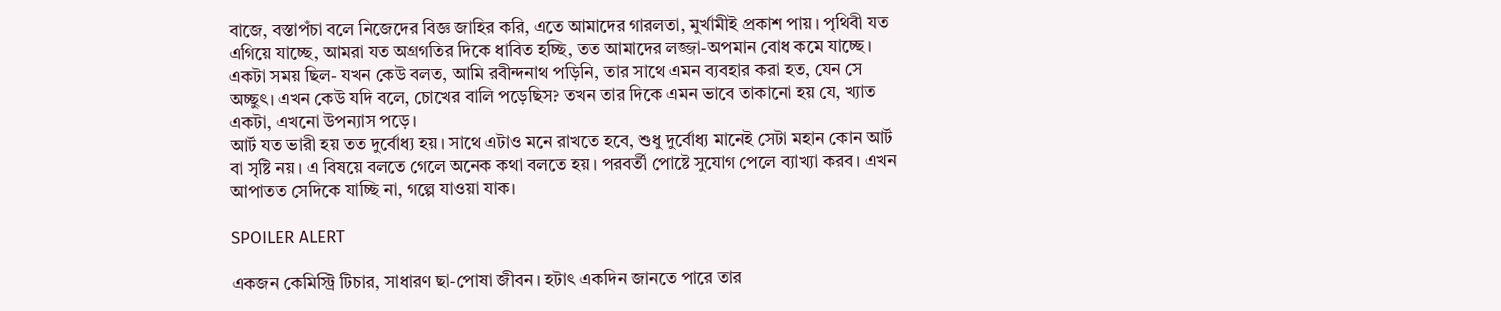বাজে, বস্তাপঁচা বলে নিজেদের বিজ্ঞ জাহির করি, এতে আমাদের গারলতা, মুর্খামীই প্রকাশ পায়। পৃথিবী যত এগিয়ে যাচ্ছে, আমরা যত অগ্রগতির দিকে ধাবিত হচ্ছি, তত আমাদের লজ্জা-অপমান বোধ কমে যাচ্ছে।
একটা সময় ছিল- যখন কেউ বলত, আমি রবীন্দনাথ পড়িনি, তার সাথে এমন ব্যবহার করা হত, যেন সে অচ্ছুৎ। এখন কেউ যদি বলে, চোখের বালি পড়েছিস? তখন তার দিকে এমন ভাবে তাকানো হয় যে, খ্যাত একটা, এখনো উপন্যাস পড়ে।
আর্ট যত ভারী হয় তত দুর্বোধ্য হয়। সাথে এটাও মনে রাখতে হবে, শুধু দুর্বোধ্য মানেই সেটা মহান কোন আর্ট বা সৃষ্টি নয়। এ বিষয়ে বলতে গেলে অনেক কথা বলতে হয়। পরবর্তী পোষ্টে সুযোগ পেলে ব্যাখ্যা করব। এখন আপাতত সেদিকে যাচ্ছি না, গল্পে যাওয়া যাক।

SPOILER ALERT

একজন কেমিস্ট্রি টিচার, সাধারণ ছা-পোষা জীবন। হটাৎ একদিন জানতে পারে তার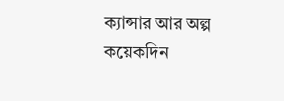ক্যান্সার আর অল্প কয়েকদিন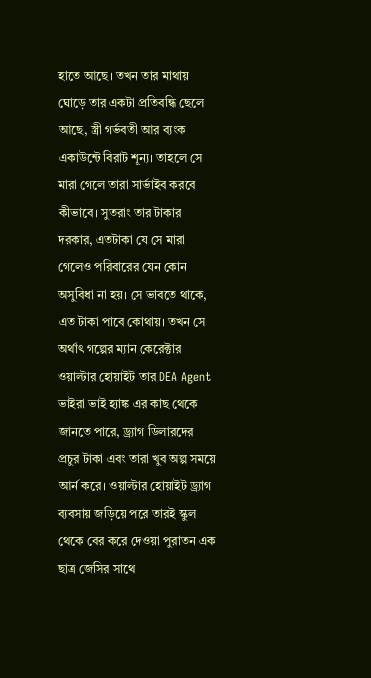হাতে আছে। তখন তার মাথায় ঘোড়ে তার একটা প্রতিবন্ধি ছেলে আছে, স্ত্রী গর্ভবতী আর ব্যংক একাউন্টে বিরাট শূন্য। তাহলে সে মারা গেলে তারা সার্ভাইব করবে কীভাবে। সুতরাং তার টাকার দরকার, এতটাকা যে সে মারা গেলেও পরিবারের যেন কোন অসুবিধা না হয়। সে ভাবতে থাকে, এত টাকা পাবে কোথায়। তখন সে অর্থাৎ গল্পের ম্যান কেরেক্টার ওয়াল্টার হোয়াইট তার DEA Agent ভাইরা ভাই হ্যাঙ্ক এর কাছ থেকে জানতে পারে, ড্র্যাগ ডিলারদের প্রচুর টাকা এবং তারা খুব অল্প সময়ে আর্ন করে। ওয়াল্টার হোয়াইট ড্র্যাগ ব্যবসায় জড়িয়ে পরে তারই স্কুল থেকে বের করে দেওয়া পুরাতন এক ছাত্র জেসির সাথে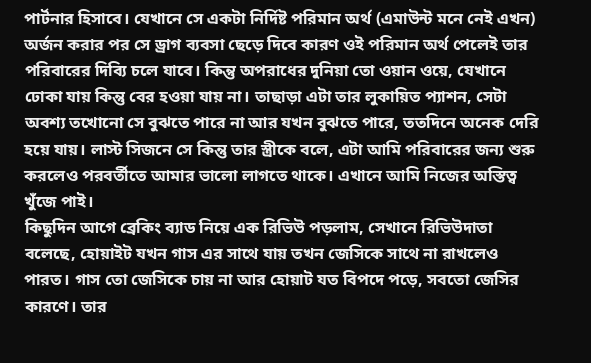পার্টনার হিসাবে। যেখানে সে একটা নির্দিষ্ট পরিমান অর্থ (এমাউন্ট মনে নেই এখন) অর্জন করার পর সে ড্রাগ ব্যবসা ছেড়ে দিবে কারণ ওই পরিমান অর্থ পেলেই তার পরিবারের দিব্যি চলে যাবে। কিন্তু অপরাধের দুনিয়া তো ওয়ান ওয়ে, যেখানে ঢোকা যায় কিন্তু বের হওয়া যায় না। তাছাড়া এটা তার লুকায়িত প্যাশন, সেটা অবশ্য তখোনো সে বুঝতে পারে না আর যখন বুঝতে পারে, ততদিনে অনেক দেরি হয়ে যায়। লাস্ট সিজনে সে কিন্তু তার স্ত্রীকে বলে, এটা আমি পরিবারের জন্য শুরু করলেও পরবর্তীতে আমার ভালো লাগতে থাকে। এখানে আমি নিজের অস্তিত্ব খুঁজে পাই।
কিছুদিন আগে ব্রেকিং ব্যাড নিয়ে এক রিভিউ পড়লাম, সেখানে রিভিউদাতা বলেছে, হোয়াইট যখন গাস এর সাথে যায় তখন জেসিকে সাথে না রাখলেও পারত। গাস তো জেসিকে চায় না আর হোয়াট যত বিপদে পড়ে, সবতো জেসির কারণে। তার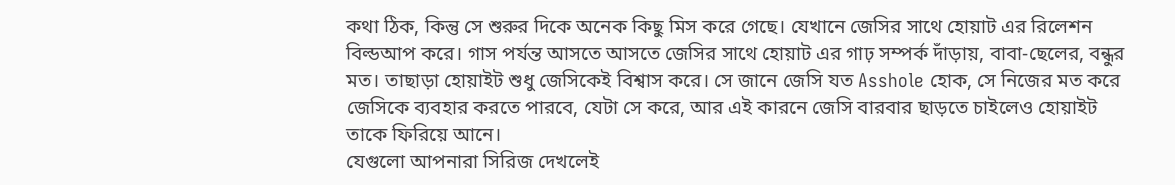কথা ঠিক, কিন্তু সে শুরুর দিকে অনেক কিছু মিস করে গেছে। যেখানে জেসির সাথে হোয়াট এর রিলেশন বিল্ডআপ করে। গাস পর্যন্ত আসতে আসতে জেসির সাথে হোয়াট এর গাঢ় সম্পর্ক দাঁড়ায়, বাবা-ছেলের, বন্ধুর মত। তাছাড়া হোয়াইট শুধু জেসিকেই বিশ্বাস করে। সে জানে জেসি যত Asshole হোক, সে নিজের মত করে জেসিকে ব্যবহার করতে পারবে, যেটা সে করে, আর এই কারনে জেসি বারবার ছাড়তে চাইলেও হোয়াইট তাকে ফিরিয়ে আনে।
যেগুলো আপনারা সিরিজ দেখলেই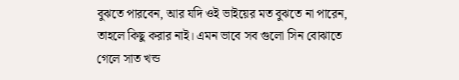বুঝতে পারবেন, আর যদি ওই ভাইয়ের মত বুঝতে না পারেন, তাহলে কিছু করার নাই। এমন ভাবে সব গুলো সিন বোঝাতে গেলে সাত খন্ড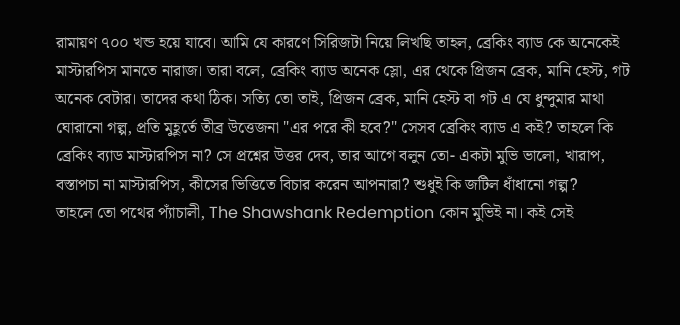রামায়ণ ৭০০ খন্ড হয়ে যাবে। আমি যে কারণে সিরিজটা নিয়ে লিখছি তাহল, ব্রেকিং ব্যাড কে অনেকেই মাস্টারপিস মানতে নারাজ। তারা বলে, ব্রেকিং ব্যাড অনেক স্লো, এর থেকে প্রিজন ব্রেক, মানি হেস্ট, গট অনেক বেটার। তাদের কথা ঠিক। সত্যি তো তাই, প্রিজন ব্রেক, মানি হেস্ট বা গট এ যে ধুন্দুমার মাথা ঘোরানো গল্প, প্রতি মুহূর্তে তীব্র উত্তেজনা "এর পরে কী হবে?" সেসব ব্রেকিং ব্যাড এ কই? তাহলে কি ব্রেকিং ব্যাড মাস্টারপিস না? সে প্রশ্নের উত্তর দেব, তার আগে বলুন তো- একটা মুভি ভালো, খারাপ, বস্তাপচা না মাস্টারপিস, কীসের ভিত্তিতে বিচার করেন আপনারা? শুধুই কি জটিল ধাঁধানো গল্প?
তাহলে তো পথের প্যাঁচালী, The Shawshank Redemption কোন মুভিই না। কই সেই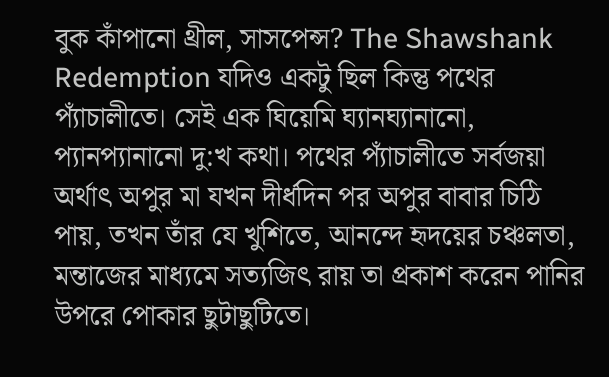বুক কাঁপানো থ্রীল, সাসপেন্স? The Shawshank Redemption যদিও একটু ছিল কিন্তু পথের প্যাঁচালীতে। সেই এক ঘিয়েমি ঘ্যানঘ্যানানো, প্যানপ্যানানো দু:খ কথা। পথের প্যাঁচালীতে সর্বজয়া অর্থাৎ অপুর মা যখন দীর্ধদিন পর অপুর বাবার চিঠি পায়, তখন তাঁর যে খুশিতে, আনন্দে হৃদয়ের চঞ্চলতা, মন্তাজের মাধ্যমে সত্যজিৎ রায় তা প্রকাশ করেন পানির উপরে পোকার ছুটাছুটিতে।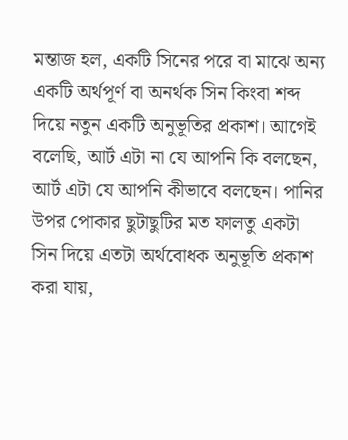মন্তাজ হল, একটি সিনের পরে বা মাঝে অন্য একটি অর্থপূর্ণ বা অনর্থক সিন কিংবা শব্দ দিয়ে নতুন একটি অনুভূতির প্রকাশ। আগেই বলেছি, আর্ট এটা না যে আপনি কি বলছেন, আর্ট এটা যে আপনি কীভাবে বলছেন। পানির উপর পোকার ছুটাছুটির মত ফালতু একটা সিন দিয়ে এতটা অর্থবোধক অনুভূতি প্রকাশ করা যায়,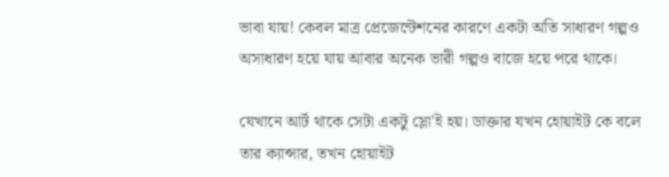ভাবা যায়! কেবল মাত্র প্রেজেন্টেশনের কারণে একটা অতি সাধারণ গল্পও অসাধারণ হয়ে যায় আবার অনেক ভারী গল্পও বাজে হয়ে পরে থাকে।

যেখানে আর্ট থাকে সেটা একটু স্লো'ই হয়। ডাক্তার যখন হোয়াইট কে বলে তার ক্যান্সার, তখন হোয়াইট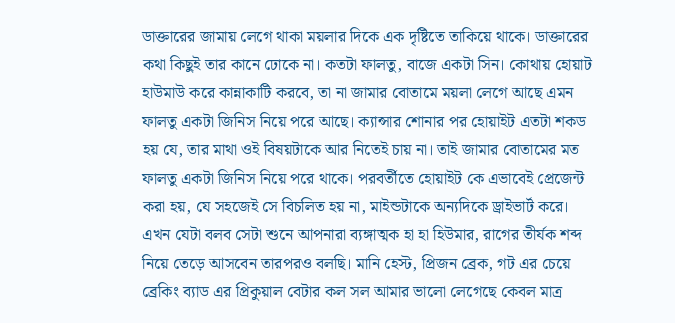ডাক্তারের জামায় লেগে থাকা ময়লার দিকে এক দৃষ্টিতে তাকিয়ে থাকে। ডাক্তারের কথা কিছুই তার কানে ঢোকে না। কতটা ফালতু, বাজে একটা সিন। কোথায় হোয়াট হাউমাউ করে কান্নাকাটি করবে, তা না জামার বোতামে ময়লা লেগে আছে এমন ফালতু একটা জিনিস নিয়ে পরে আছে। ক্যান্সার শোনার পর হোয়াইট এতটা শকড হয় যে, তার মাথা ওই বিষয়টাকে আর নিতেই চায় না। তাই জামার বোতামের মত ফালতু একটা জিনিস নিয়ে পরে থাকে। পরবর্তীতে হোয়াইট কে এভাবেই প্রেজেন্ট করা হয়, যে সহজেই সে বিচলিত হয় না, মাইন্ডটাকে অন্যদিকে ড্রাইভার্ট করে। এখন যেটা বলব সেটা শুনে আপনারা ব্যঙ্গাত্মক হা হা হিউমার, রাগের তীর্যক শব্দ নিয়ে তেড়ে আসবেন তারপরও বলছি। মানি হেস্ট, প্রিজন ব্রেক, গট এর চেয়ে ব্রেকিং ব্যাড এর প্রিকুয়াল বেটার কল সল আমার ভালো লেগেছে কেবল মাত্র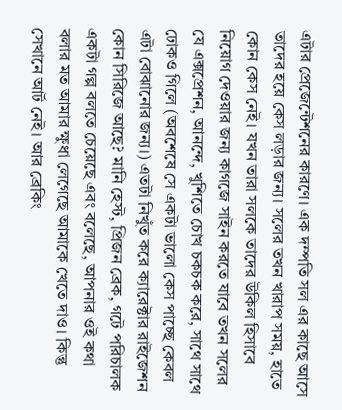এটার প্রেজেন্টেশনের কারণে। এক দম্পতি সল এর কাছে আসে তাদের হয়ে কেস লড়ার জন্য। সলের তখন খারাপ সময়, হাতে কোন কেস নেই। যখন তারা সলকে তাদের উকিল হিসাবে নিয়োগ দেওয়ার জন্য কাগজে সাইন করতে যাবে তখন সলের যে এক্সপ্রেশন, আনন্দে, খুশিতে চোখ চকচক করে, সাথে সাথে ঢোকও গিলে (অবশেষে সে একটা ভালো কেস পাচ্ছে কেবল এটা বোঝানোর জন্য।) এতটা নিখুঁত করে ক্যারেক্টার রাইজেশন কোন সিরিজে আছে? মানি হেস্ট, প্রিজন ব্রেক, গটে পরিচালক একটা গল্প বলতে চেয়েছে এবং বলেছে, আপনার ওই কথা বলার মত আমার ক্ষুধা লেগেছে আমাকে খেতে দাও। কিন্তু সেখানে আর্ট নেই। আর ব্রেকিং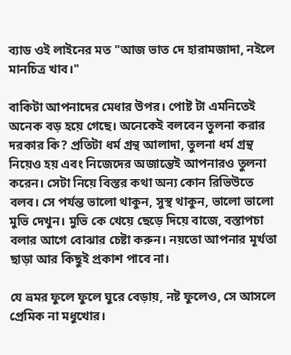ব্যাড ওই লাইনের মত "আজ ভাত দে হারামজাদা, নইলে মানচিত্র খাব।"

বাকিটা আপনাদের মেধার উপর। পোষ্ট টা এমনিতেই অনেক বড় হয়ে গেছে। অনেকেই বলবেন তুলনা করার দরকার কি? প্রতিটা ধর্ম গ্রন্থ আলাদা, তুলনা ধর্ম গ্রন্থ নিয়েও হয় এবং নিজেদের অজান্তেই আপনারও তুলনা করেন। সেটা নিয়ে বিস্তর কথা অন্য কোন রিভিউতে বলব। সে পর্যন্ত ভালো থাকুন, সুস্থ থাকুন, ভালো ভালো মুভি দেখুন। মুভি কে খেয়ে ছেড়ে দিয়ে বাজে, বস্তাপচা বলার আগে বোঝার চেষ্টা করুন। নয়তো আপনার মূর্খতা ছাড়া আর কিছুই প্রকাশ পাবে না।

যে ভ্রমর ফুলে ফুলে ঘুরে বেড়ায়, নষ্ট ফুলেও, সে আসলে প্রেমিক না মধুখোর।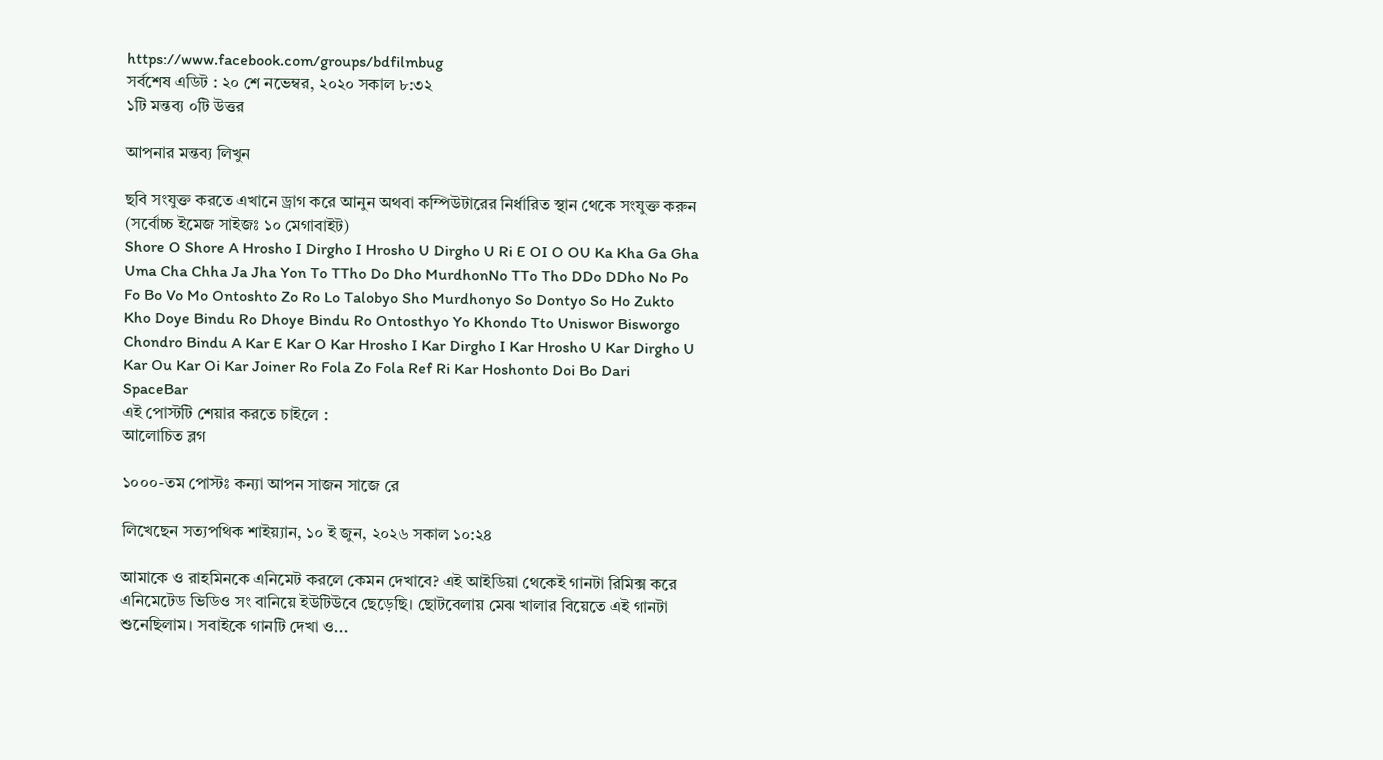https://www.facebook.com/groups/bdfilmbug
সর্বশেষ এডিট : ২০ শে নভেম্বর, ২০২০ সকাল ৮:৩২
১টি মন্তব্য ০টি উত্তর

আপনার মন্তব্য লিখুন

ছবি সংযুক্ত করতে এখানে ড্রাগ করে আনুন অথবা কম্পিউটারের নির্ধারিত স্থান থেকে সংযুক্ত করুন (সর্বোচ্চ ইমেজ সাইজঃ ১০ মেগাবাইট)
Shore O Shore A Hrosho I Dirgho I Hrosho U Dirgho U Ri E OI O OU Ka Kha Ga Gha Uma Cha Chha Ja Jha Yon To TTho Do Dho MurdhonNo TTo Tho DDo DDho No Po Fo Bo Vo Mo Ontoshto Zo Ro Lo Talobyo Sho Murdhonyo So Dontyo So Ho Zukto Kho Doye Bindu Ro Dhoye Bindu Ro Ontosthyo Yo Khondo Tto Uniswor Bisworgo Chondro Bindu A Kar E Kar O Kar Hrosho I Kar Dirgho I Kar Hrosho U Kar Dirgho U Kar Ou Kar Oi Kar Joiner Ro Fola Zo Fola Ref Ri Kar Hoshonto Doi Bo Dari SpaceBar
এই পোস্টটি শেয়ার করতে চাইলে :
আলোচিত ব্লগ

১০০০-তম পোস্টঃ কন্যা আপন সাজন সাজে রে

লিখেছেন সত্যপথিক শাইয়্যান, ১০ ই জুন, ২০২৬ সকাল ১০:২৪

আমাকে ও রাহমিনকে এনিমেট করলে কেমন দেখাবে? এই আইডিয়া থেকেই গানটা রিমিক্স করে এনিমেটেড ভিডিও সং বানিয়ে ইউটিউবে ছেড়েছি। ছোটবেলায় মেঝ খালার বিয়েতে এই গানটা শুনেছিলাম। সবাইকে গানটি দেখা ও...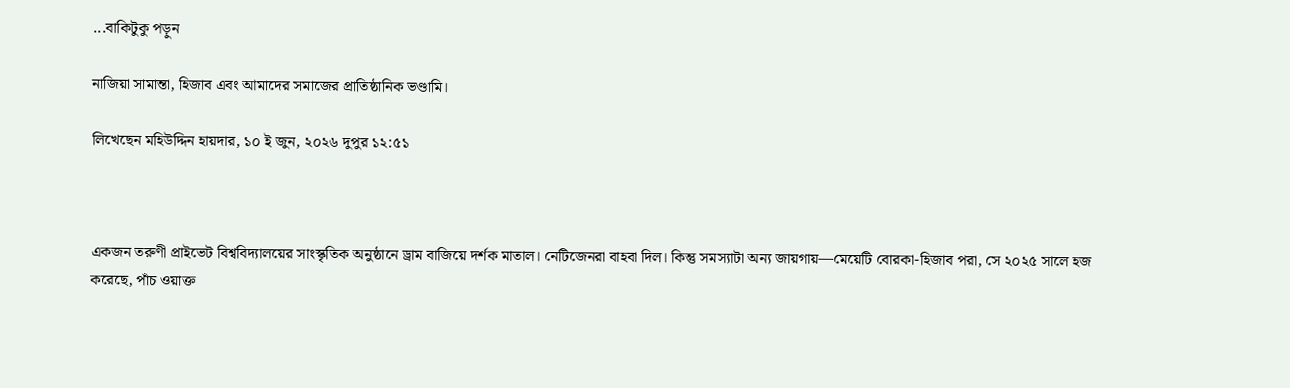...বাকিটুকু পড়ুন

নাজিয়া সামান্তা, হিজাব এবং আমাদের সমাজের প্রাতিষ্ঠানিক ভণ্ডামি।

লিখেছেন মহিউদ্দিন হায়দার, ১০ ই জুন, ২০২৬ দুপুর ১২:৫১



একজন তরুণী প্রাইভেট বিশ্ববিদ্যালয়ের সাংস্কৃতিক অনুষ্ঠানে ড্রাম বাজিয়ে দর্শক মাতাল। নেটিজেনরা বাহবা দিল। কিন্তু সমস্যাটা অন্য জায়গায়—মেয়েটি বোরকা-হিজাব পরা, সে ২০২৫ সালে হজ করেছে, পাঁচ ওয়াক্ত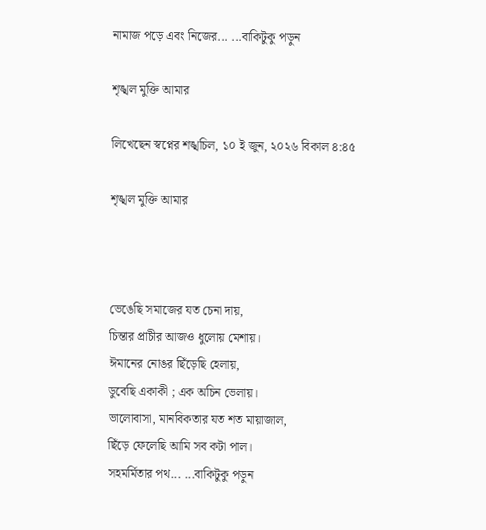নামাজ পড়ে এবং নিজের... ...বাকিটুকু পড়ুন

শৃঙ্খল মুক্তি আমার

লিখেছেন স্বপ্নের শঙ্খচিল, ১০ ই জুন, ২০২৬ বিকাল ৪:৪৫

শৃঙ্খল মুক্তি আমার



ভেঙেছি সমাজের যত চেনা দায়,
চিন্তার প্রাচীর আজও ধুলোয় মেশায়।
ঈমানের নোঙর ছিঁড়েছি হেলায়,
ডুবেছি একাকী ; এক অচিন ভেলায়।
ভালোবাসা, মানবিকতার যত শত মায়াজাল,
ছিঁড়ে ফেলেছি আমি সব কটা পাল।
সহমর্মিতার পথ... ...বাকিটুকু পড়ুন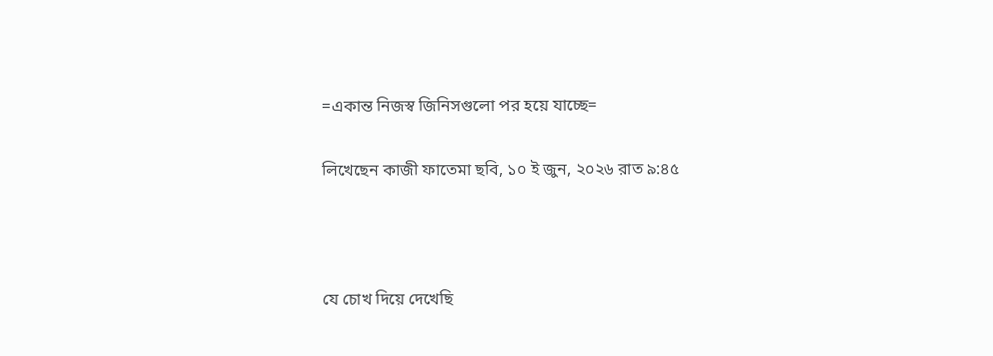=একান্ত নিজস্ব জিনিসগুলো পর হয়ে যাচ্ছে=

লিখেছেন কাজী ফাতেমা ছবি, ১০ ই জুন, ২০২৬ রাত ৯:৪৫



যে চোখ দিয়ে দেখেছি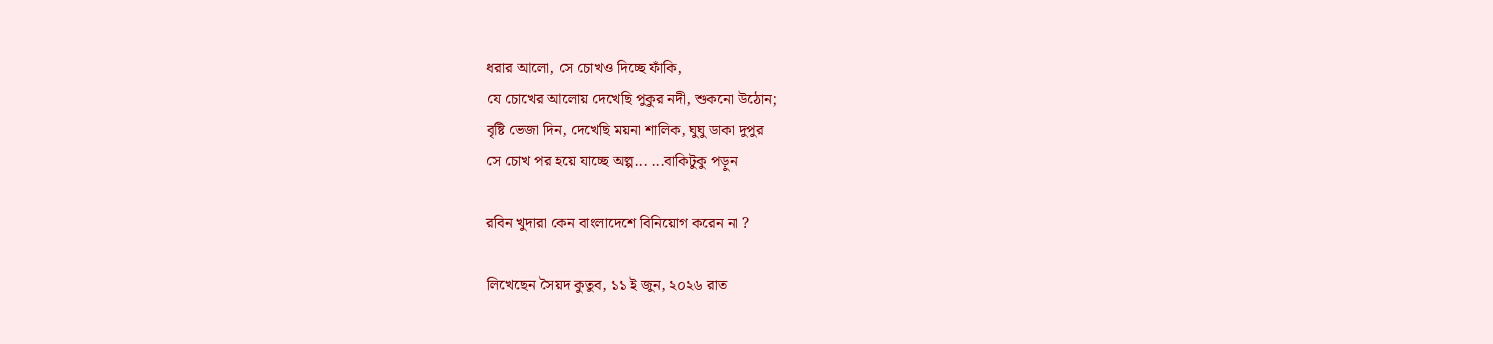ধরার আলো, সে চোখও দিচ্ছে ফাঁকি,
যে চোখের আলোয় দেখেছি পুকুর নদী, শুকনো উঠোন;
বৃষ্টি ভেজা দিন, দেখেছি ময়না শালিক, ঘুঘু ডাকা দুপুর
সে চোখ পর হয়ে যাচ্ছে অল্প... ...বাকিটুকু পড়ুন

রবিন খুদারা কেন বাংলাদেশে বিনিয়োগ করেন না ?

লিখেছেন সৈয়দ কুতুব, ১১ ই জুন, ২০২৬ রাত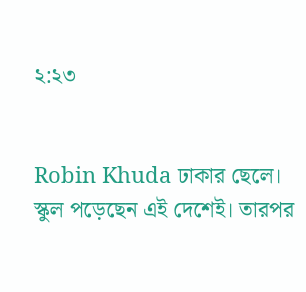২:২৩


Robin Khuda ঢাকার ছেলে। স্কুল পড়েছেন এই দেশেই। তারপর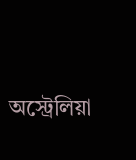অস্ট্রেলিয়া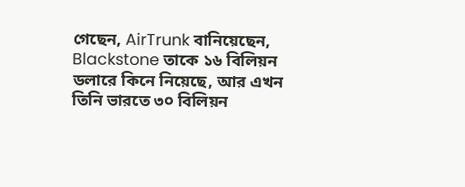গেছেন, AirTrunk বানিয়েছেন, Blackstone তাকে ১৬ বিলিয়ন ডলারে কিনে নিয়েছে, আর এখন তিনি ভারতে ৩০ বিলিয়ন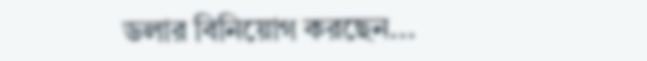ডলার বিনিয়োগ করছেন...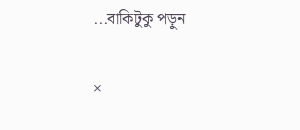...বাকিটুকু পড়ুন

×